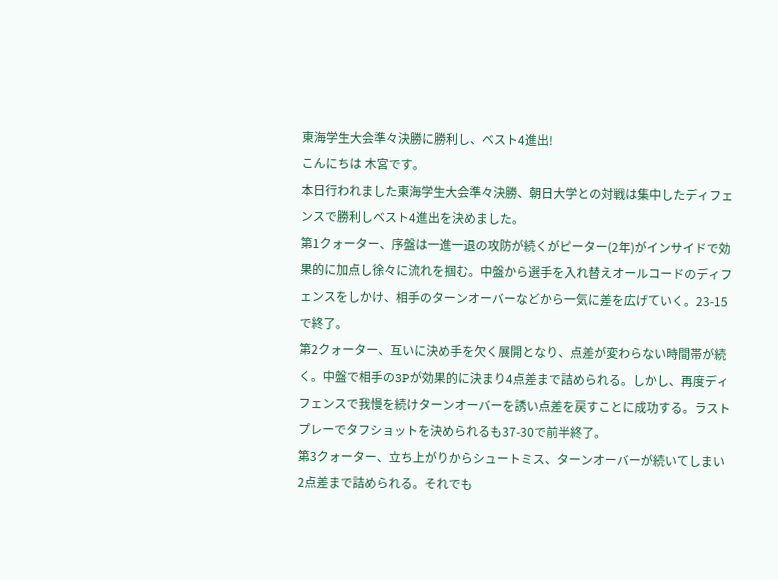東海学生大会準々決勝に勝利し、ベスト4進出!
こんにちは 木宮です。
本日行われました東海学生大会準々決勝、朝日大学との対戦は集中したディフェンスで勝利しベスト4進出を決めました。
第1クォーター、序盤は一進一退の攻防が続くがピーター(2年)がインサイドで効果的に加点し徐々に流れを掴む。中盤から選手を入れ替えオールコードのディフェンスをしかけ、相手のターンオーバーなどから一気に差を広げていく。23-15で終了。
第2クォーター、互いに決め手を欠く展開となり、点差が変わらない時間帯が続く。中盤で相手の3Pが効果的に決まり4点差まで詰められる。しかし、再度ディフェンスで我慢を続けターンオーバーを誘い点差を戻すことに成功する。ラストプレーでタフショットを決められるも37-30で前半終了。
第3クォーター、立ち上がりからシュートミス、ターンオーバーが続いてしまい2点差まで詰められる。それでも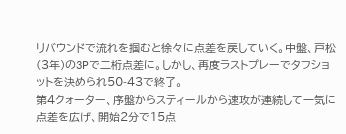リバウンドで流れを掴むと徐々に点差を戻していく。中盤、戸松(3年)の3Pで二桁点差に。しかし、再度ラストプレーでタフショットを決められ50-43で終了。
第4クォーター、序盤からスティールから速攻が連続して一気に点差を広げ、開始2分で15点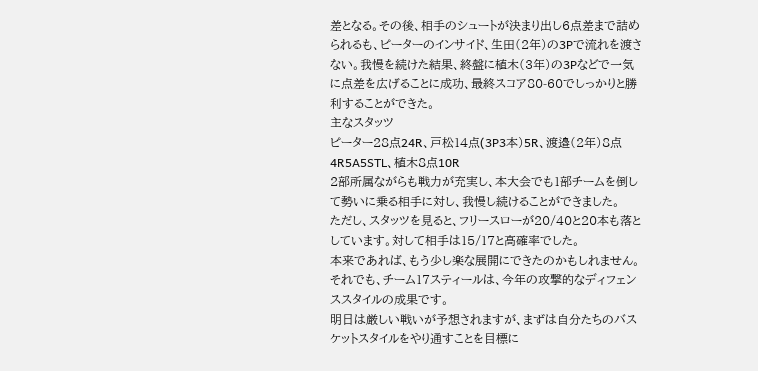差となる。その後、相手のシュートが決まり出し6点差まで詰められるも、ピーターのインサイド、生田(2年)の3Pで流れを渡さない。我慢を続けた結果、終盤に植木(3年)の3Pなどで一気に点差を広げることに成功、最終スコア80-60でしっかりと勝利することができた。
主なスタッツ
ピーター28点24R、戸松14点(3P3本)5R、渡邉(2年)8点4R5A5STL、植木8点10R
2部所属ながらも戦力が充実し、本大会でも1部チームを倒して勢いに乗る相手に対し、我慢し続けることができました。
ただし、スタッツを見ると、フリースローが20/40と20本も落としています。対して相手は15/17と高確率でした。
本来であれば、もう少し楽な展開にできたのかもしれません。それでも、チーム17スティールは、今年の攻撃的なディフェンススタイルの成果です。
明日は厳しい戦いが予想されますが、まずは自分たちのバスケットスタイルをやり通すことを目標に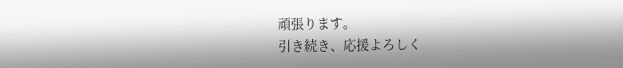頑張ります。
引き続き、応援よろしく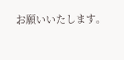お願いいたします。